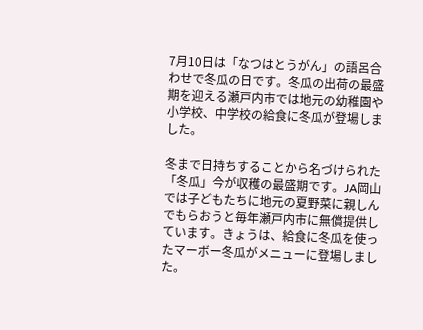7月10日は「なつはとうがん」の語呂合わせで冬瓜の日です。冬瓜の出荷の最盛期を迎える瀬戸内市では地元の幼稚園や小学校、中学校の給食に冬瓜が登場しました。

冬まで日持ちすることから名づけられた「冬瓜」今が収穫の最盛期です。JA岡山では子どもたちに地元の夏野菜に親しんでもらおうと毎年瀬戸内市に無償提供しています。きょうは、給食に冬瓜を使ったマーボー冬瓜がメニューに登場しました。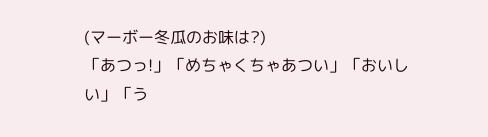(マーボー冬瓜のお味は?)
「あつっ!」「めちゃくちゃあつい」「おいしい」「う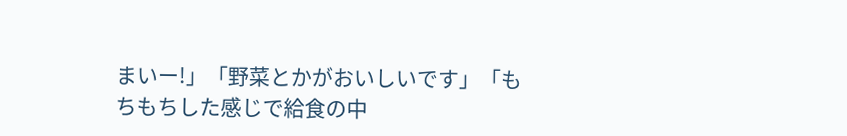まいー!」「野菜とかがおいしいです」「もちもちした感じで給食の中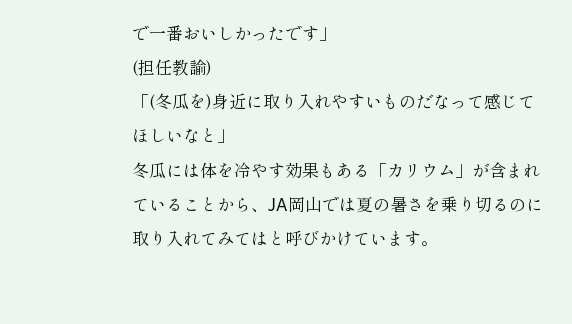で一番おいしかったです」
(担任教諭)
「(冬瓜を)身近に取り入れやすいものだなって感じてほしいなと」
冬瓜には体を冷やす効果もある「カリウム」が含まれていることから、JA岡山では夏の暑さを乗り切るのに取り入れてみてはと呼びかけています。